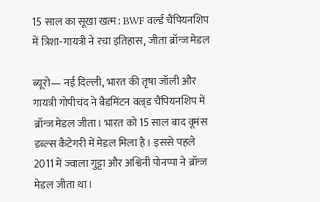15 साल का सूखा खत्म: BWF वर्ल्ड चैंपियनशिप में त्रिशा-गायत्री ने रचा इतिहास, जीता ब्रॉन्ज मेडल

ब्यूरो— नई दिल्ली, भारत की तृषा जॉली और गायत्री गोपीचंद ने बैडमिंटन वल्र्ड चैंपियनशिप में ब्रॉन्ज मेडल जीता। भारत को 15 साल बाद वूमंस डब्ल्स कैटेगरी में मेडल मिला है। इससे पहले 2011 में ज्वाला गुट्टा और अश्विनी पोनप्पा ने ब्रॉन्ज मेडल जीता था।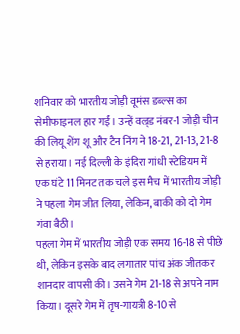शनिवार को भारतीय जोड़ी वूमंस डब्ल्स का सेमीफाइनल हार गईं। उन्हें वल्र्ड नंबर-1 जोड़ी चीन की लियू शेंग शू और टैन निंग ने 18-21, 21-13, 21-8 से हराया। नई दिल्ली के इंदिरा गांधी स्टेडियम में एक घंटे 11 मिनट तक चले इस मैच में भारतीय जोड़ी ने पहला गेम जीत लिया, लेकिन, बाकी को दो गेम गंवा बैठी।
पहला गेम में भारतीय जोड़ी एक समय 16-18 से पीछे थी, लेकिन इसके बाद लगातार पांच अंक जीतकर शानदार वापसी की। उसने गेम 21-18 से अपने नाम किया। दूसरे गेम में तृष-गायत्री 8-10 से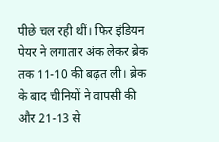पीछे चल रही थीं। फिर इंडियन पेयर ने लगातार अंक लेकर ब्रेक तक 11-10 की बढ़त ली। ब्रेक के बाद चीनियों ने वापसी की और 21-13 से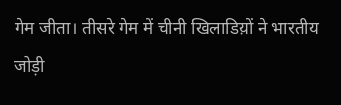गेम जीता। तीसरे गेम में चीनी खिलाडिय़ों ने भारतीय जोड़ी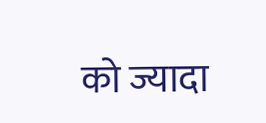को ज्यादा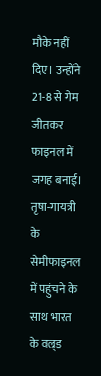मौके नहीं दिए। उन्होंने 21-8 से गेम जीतकर फाइनल में जगह बनाई। तृषा-गायत्री के सेमीफाइनल में पहुंचने के साथ भारत के वल्र्ड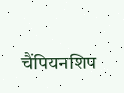चैंपियनशिप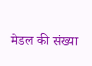मेडल की संख्या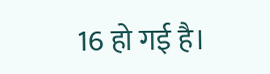16 हो गई है।